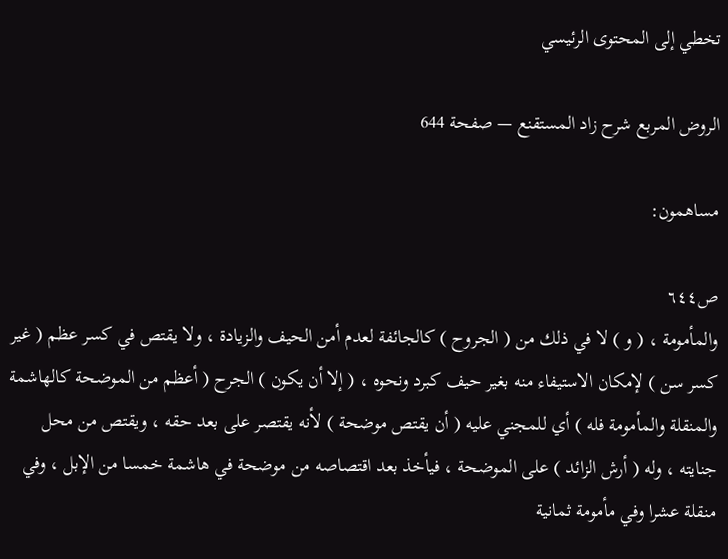تخطي إلى المحتوى الرئيسي

الروض المربع شرح زاد المستقنع — صفحة 644

مساهمون:

ص٦٤٤
والمأمومة ، ( و ) لا في ذلك من ( الجروح ) كالجائفة لعدم أمن الحيف والزيادة ، ولا يقتص في كسر عظم ( غير كسر سن ) لإمكان الاستيفاء منه بغير حيف كبرد ونحوه ، ( إلا أن يكون ) الجرح ( أعظم من الموضحة كالهاشمة والمنقلة والمأمومة فله ) أي للمجني عليه ( أن يقتص موضحة ) لأنه يقتصر على بعد حقه ، ويقتص من محل جنايته ، وله ( أرش الزائد ) على الموضحة ، فيأخذ بعد اقتصاصه من موضحة في هاشمة خمسا من الإبل ، وفي منقلة عشرا وفي مأمومة ثمانية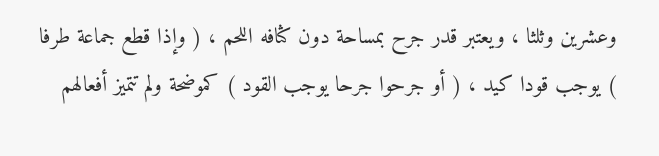وعشرين وثلثا ، ويعتبر قدر جرح بمساحة دون كثافه اللحم ، ( وإذا قطع جماعة طرفا ) يوجب قودا كيد ، ( أو جرحوا جرحا يوجب القود ) كموضحة ولم تتميز أفعالهم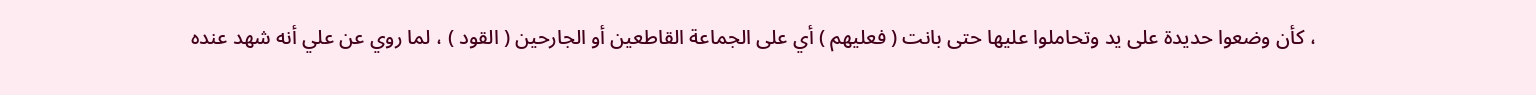، كأن وضعوا حديدة على يد وتحاملوا عليها حتى بانت ( فعليهم ) أي على الجماعة القاطعين أو الجارحين ( القود ) ، لما روي عن علي أنه شهد عنده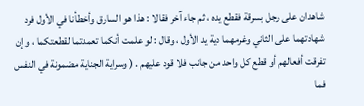شاهدان على رجل بسرقة فقطع يده ، ثم جاء آخر فقالا : هذا هو السارق وأخطأنا في الأول فرد شهادتهما على الثاني وغرمهما دية يد الأول ، وقال : لو علمت أنكما تعمدتما لقطعتكما ، وإن تفرقت أفعالهم أو قطع كل واحد من جانب فلا قود عليهم . ( وسراية الجناية مضمونة في النفس فما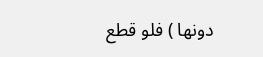دونها ) فلو قطع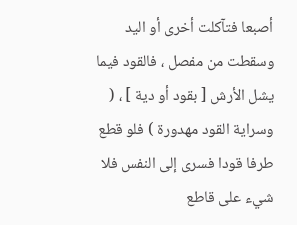أصبعا فتآكلت أخرى أو اليد وسقطت من مفصل ، فالقود فيما يشل الأرش [ بقود أو دية ] ، ( وسراية القود مهدورة ) فلو قطع طرفا قودا فسرى إلى النفس فلا شيء على قاطع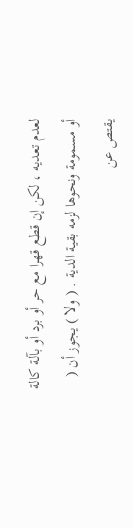لعدم تعديه ، لكن إن قطع قهرا مع حر أو برد أو بآلة كالة أو مسمومة ونحوها لزمه بقية الدية . ( ولا ) يجوز أن ( يقتص عن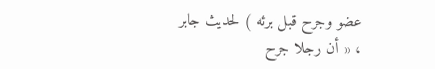عضو وجرح قبل برئه ) لحديث جابر ، « أن رجلا جرح